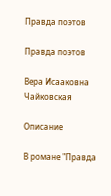Правда поэтов

Правда поэтов

Вера Исааковна Чайковская

Описание

В романе "Правда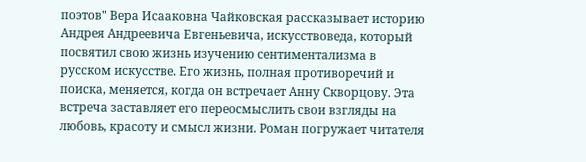поэтов" Вера Исааковна Чайковская рассказывает историю Андрея Андреевича Евгеньевича, искусствоведа, который посвятил свою жизнь изучению сентиментализма в русском искусстве. Его жизнь, полная противоречий и поиска, меняется, когда он встречает Анну Скворцову. Эта встреча заставляет его переосмыслить свои взгляды на любовь, красоту и смысл жизни. Роман погружает читателя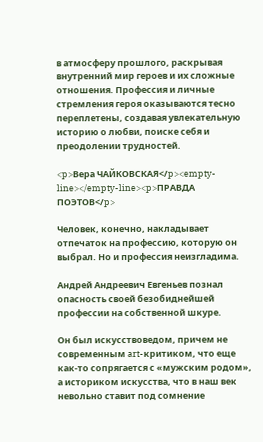в атмосферу прошлого, раскрывая внутренний мир героев и их сложные отношения. Профессия и личные стремления героя оказываются тесно переплетены, создавая увлекательную историю о любви, поиске себя и преодолении трудностей.

<p>Вера ЧАЙКОВСКАЯ</p><empty-line></empty-line><p>ПРАВДА ПОЭТОВ</p>

Человек, конечно, накладывает отпечаток на профессию, которую он выбрал. Но и профессия неизгладима.

Андрей Андреевич Евгеньев познал опасность своей безобиднейшей профессии на собственной шкуре.

Он был искусствоведом, причем не современным art-критиком, что еще как-то сопрягается с «мужским родом», а историком искусства, что в наш век невольно ставит под сомнение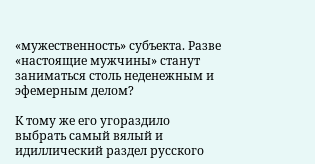«мужественность» субъекта. Разве «настоящие мужчины» станут заниматься столь неденежным и эфемерным делом?

К тому же его угораздило выбрать самый вялый и идиллический раздел русского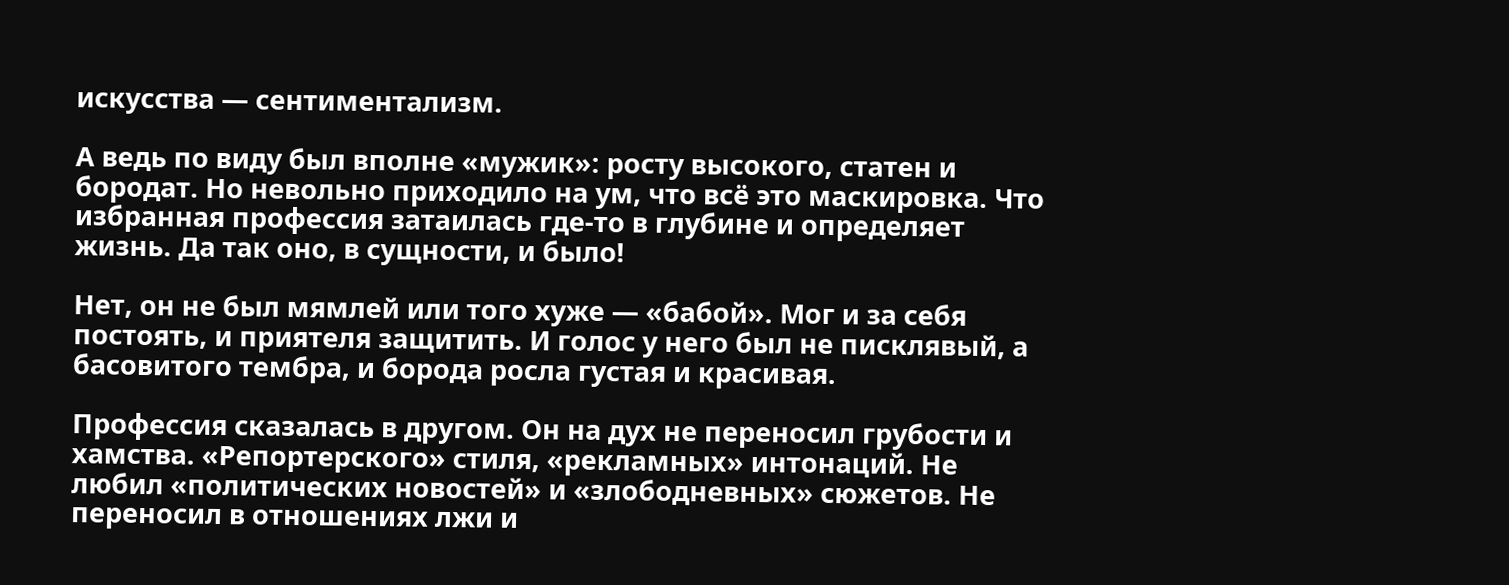искусства — сентиментализм.

А ведь по виду был вполне «мужик»: росту высокого, статен и бородат. Но невольно приходило на ум, что всё это маскировка. Что избранная профессия затаилась где-то в глубине и определяет жизнь. Да так оно, в сущности, и было!

Нет, он не был мямлей или того хуже — «бабой». Мог и за себя постоять, и приятеля защитить. И голос у него был не писклявый, а басовитого тембра, и борода росла густая и красивая.

Профессия сказалась в другом. Он на дух не переносил грубости и хамства. «Репортерского» стиля, «рекламных» интонаций. Не любил «политических новостей» и «злободневных» сюжетов. Не переносил в отношениях лжи и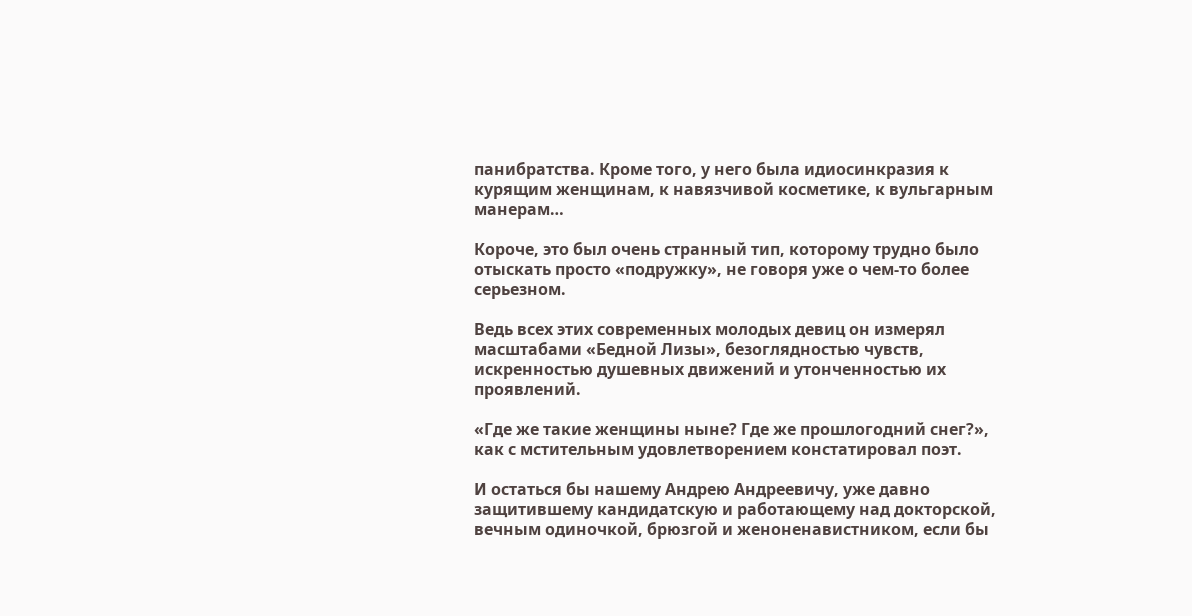панибратства. Кроме того, у него была идиосинкразия к курящим женщинам, к навязчивой косметике, к вульгарным манерам…

Короче, это был очень странный тип, которому трудно было отыскать просто «подружку», не говоря уже о чем-то более серьезном.

Ведь всех этих современных молодых девиц он измерял масштабами «Бедной Лизы», безоглядностью чувств, искренностью душевных движений и утонченностью их проявлений.

«Где же такие женщины ныне? Где же прошлогодний снег?», как с мстительным удовлетворением констатировал поэт.

И остаться бы нашему Андрею Андреевичу, уже давно защитившему кандидатскую и работающему над докторской, вечным одиночкой, брюзгой и женоненавистником, если бы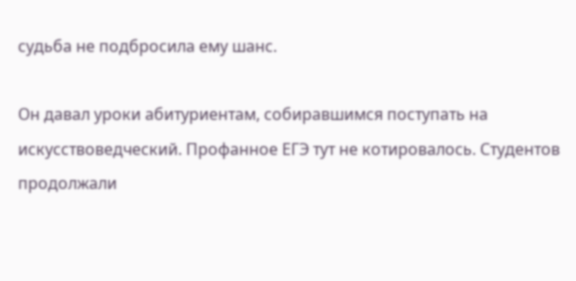судьба не подбросила ему шанс.

Он давал уроки абитуриентам, собиравшимся поступать на искусствоведческий. Профанное ЕГЭ тут не котировалось. Студентов продолжали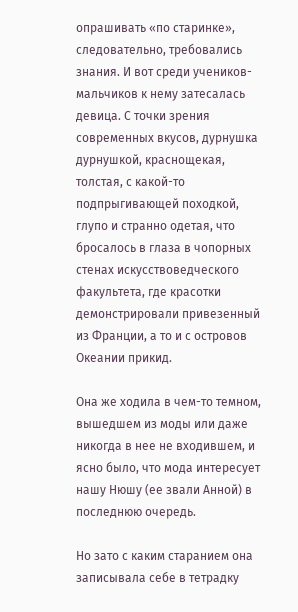опрашивать «по старинке», следовательно, требовались знания. И вот среди учеников-мальчиков к нему затесалась девица. С точки зрения современных вкусов, дурнушка дурнушкой, краснощекая, толстая, с какой-то подпрыгивающей походкой, глупо и странно одетая, что бросалось в глаза в чопорных стенах искусствоведческого факультета, где красотки демонстрировали привезенный из Франции, а то и с островов Океании прикид.

Она же ходила в чем-то темном, вышедшем из моды или даже никогда в нее не входившем, и ясно было, что мода интересует нашу Нюшу (ее звали Анной) в последнюю очередь.

Но зато с каким старанием она записывала себе в тетрадку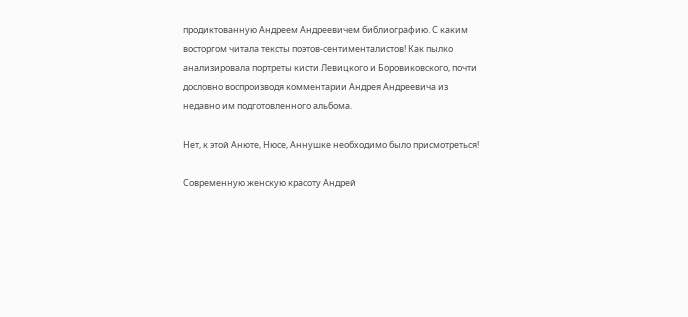продиктованную Андреем Андреевичем библиографию. С каким восторгом читала тексты поэтов-сентименталистов! Как пылко анализировала портреты кисти Левицкого и Боровиковского, почти дословно воспроизводя комментарии Андрея Андреевича из недавно им подготовленного альбома.

Нет, к этой Анюте, Нюсе, Аннушке необходимо было присмотреться!

Современную женскую красоту Андрей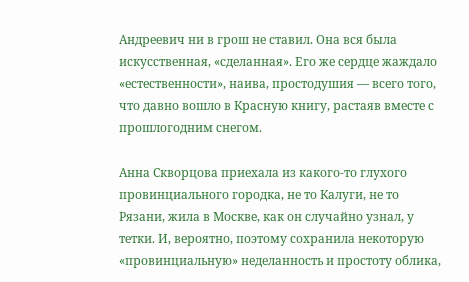Андреевич ни в грош не ставил. Она вся была искусственная, «сделанная». Его же сердце жаждало «естественности», наива, простодушия — всего того, что давно вошло в Красную книгу, растаяв вместе с прошлогодним снегом.

Анна Скворцова приехала из какого-то глухого провинциального городка, не то Калуги, не то Рязани, жила в Москве, как он случайно узнал, у тетки. И, вероятно, поэтому сохранила некоторую «провинциальную» неделанность и простоту облика,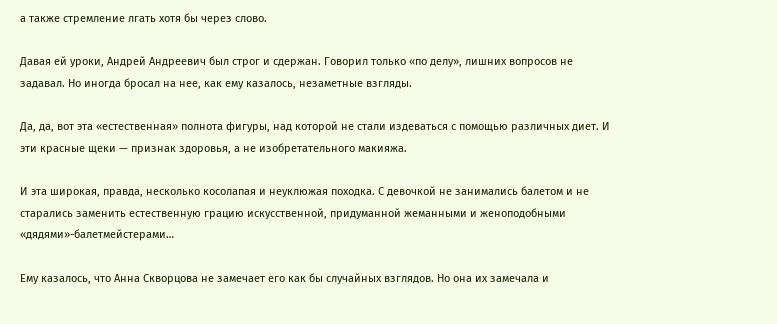а также стремление лгать хотя бы через слово.

Давая ей уроки, Андрей Андреевич был строг и сдержан. Говорил только «по делу», лишних вопросов не задавал. Но иногда бросал на нее, как ему казалось, незаметные взгляды.

Да, да, вот эта «естественная» полнота фигуры, над которой не стали издеваться с помощью различных диет. И эти красные щеки — признак здоровья, а не изобретательного макияжа.

И эта широкая, правда, несколько косолапая и неуклюжая походка. С девочкой не занимались балетом и не старались заменить естественную грацию искусственной, придуманной жеманными и женоподобными «дядями»-балетмейстерами…

Ему казалось, что Анна Скворцова не замечает его как бы случайных взглядов. Но она их замечала и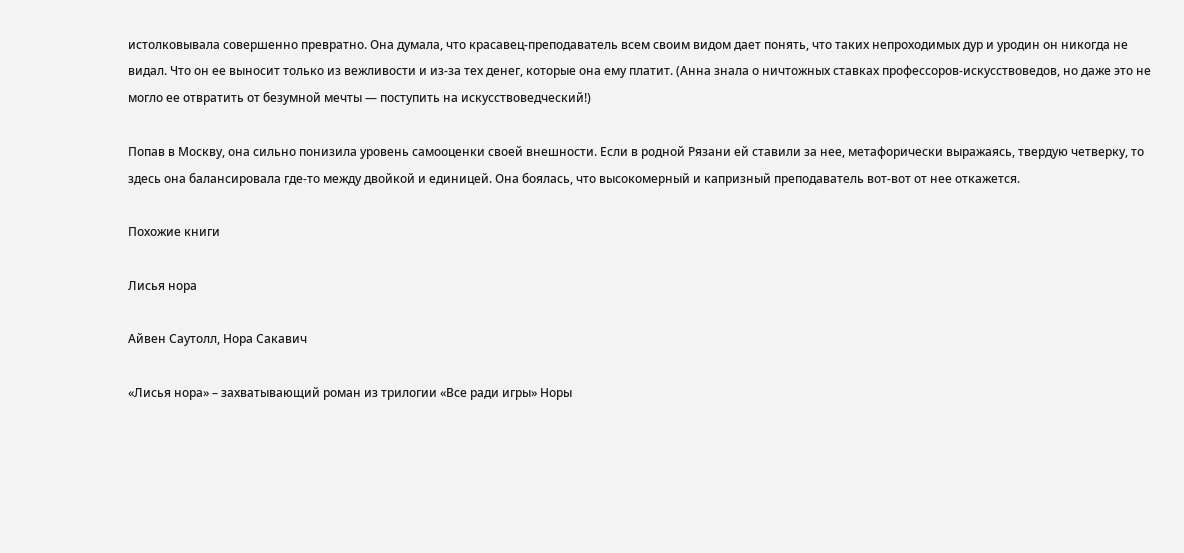истолковывала совершенно превратно. Она думала, что красавец-преподаватель всем своим видом дает понять, что таких непроходимых дур и уродин он никогда не видал. Что он ее выносит только из вежливости и из-за тех денег, которые она ему платит. (Анна знала о ничтожных ставках профессоров-искусствоведов, но даже это не могло ее отвратить от безумной мечты — поступить на искусствоведческий!)

Попав в Москву, она сильно понизила уровень самооценки своей внешности. Если в родной Рязани ей ставили за нее, метафорически выражаясь, твердую четверку, то здесь она балансировала где-то между двойкой и единицей. Она боялась, что высокомерный и капризный преподаватель вот-вот от нее откажется.

Похожие книги

Лисья нора

Айвен Саутолл, Нора Сакавич

«Лисья нора» – захватывающий роман из трилогии «Все ради игры» Норы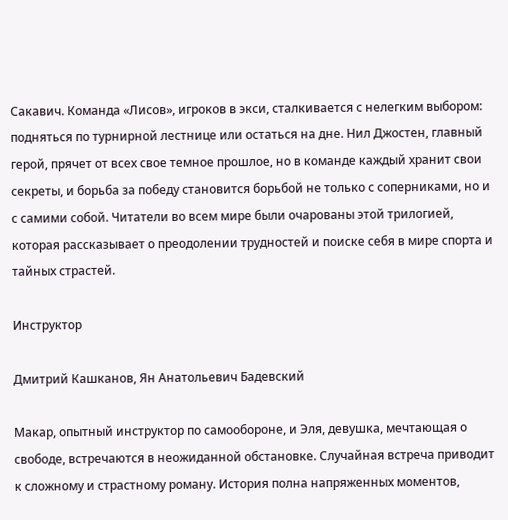Сакавич. Команда «Лисов», игроков в экси, сталкивается с нелегким выбором: подняться по турнирной лестнице или остаться на дне. Нил Джостен, главный герой, прячет от всех свое темное прошлое, но в команде каждый хранит свои секреты, и борьба за победу становится борьбой не только с соперниками, но и с самими собой. Читатели во всем мире были очарованы этой трилогией, которая рассказывает о преодолении трудностей и поиске себя в мире спорта и тайных страстей.

Инструктор

Дмитрий Кашканов, Ян Анатольевич Бадевский

Макар, опытный инструктор по самообороне, и Эля, девушка, мечтающая о свободе, встречаются в неожиданной обстановке. Случайная встреча приводит к сложному и страстному роману. История полна напряженных моментов,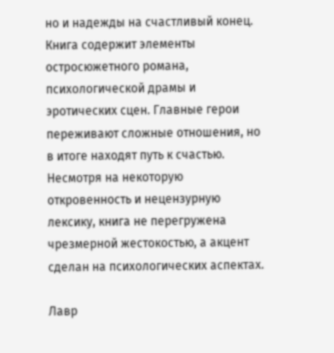но и надежды на счастливый конец. Книга содержит элементы остросюжетного романа, психологической драмы и эротических сцен. Главные герои переживают сложные отношения, но в итоге находят путь к счастью. Несмотря на некоторую откровенность и нецензурную лексику, книга не перегружена чрезмерной жестокостью, а акцент сделан на психологических аспектах.

Лавр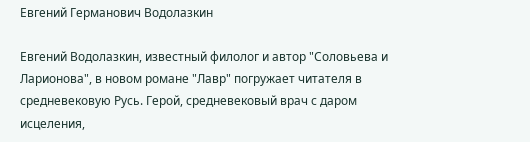Евгений Германович Водолазкин

Евгений Водолазкин, известный филолог и автор "Соловьева и Ларионова", в новом романе "Лавр" погружает читателя в средневековую Русь. Герой, средневековый врач с даром исцеления,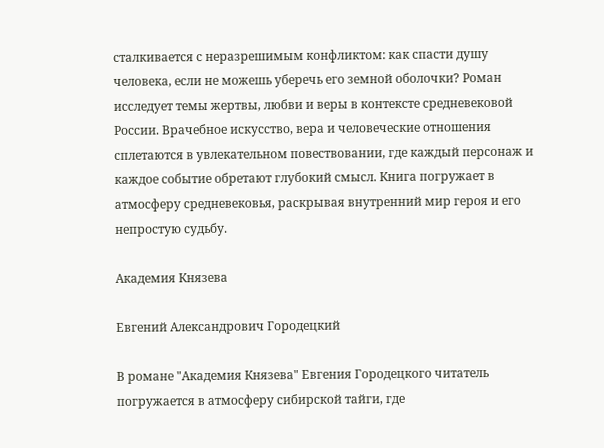сталкивается с неразрешимым конфликтом: как спасти душу человека, если не можешь уберечь его земной оболочки? Роман исследует темы жертвы, любви и веры в контексте средневековой России. Врачебное искусство, вера и человеческие отношения сплетаются в увлекательном повествовании, где каждый персонаж и каждое событие обретают глубокий смысл. Книга погружает в атмосферу средневековья, раскрывая внутренний мир героя и его непростую судьбу.

Академия Князева

Евгений Александрович Городецкий

В романе "Академия Князева" Евгения Городецкого читатель погружается в атмосферу сибирской тайги, где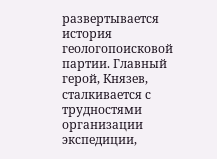развертывается история геологопоисковой партии. Главный герой, Князев, сталкивается с трудностями организации экспедиции,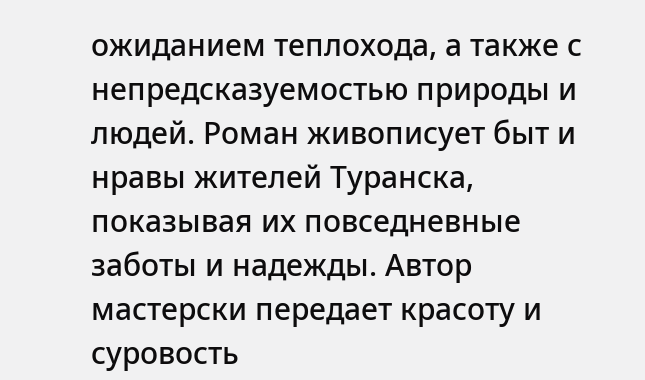ожиданием теплохода, а также с непредсказуемостью природы и людей. Роман живописует быт и нравы жителей Туранска, показывая их повседневные заботы и надежды. Автор мастерски передает красоту и суровость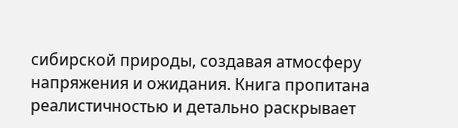сибирской природы, создавая атмосферу напряжения и ожидания. Книга пропитана реалистичностью и детально раскрывает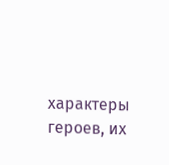характеры героев, их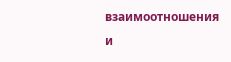взаимоотношения и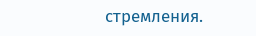стремления.